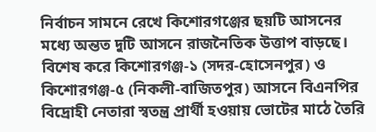নির্বাচন সামনে রেখে কিশোরগঞ্জের ছয়টি আসনের মধ্যে অন্তত দুটি আসনে রাজনৈতিক উত্তাপ বাড়ছে। বিশেষ করে কিশোরগঞ্জ-১ (সদর-হোসেনপুর) ও কিশোরগঞ্জ-৫ (নিকলী-বাজিতপুর) আসনে বিএনপির বিদ্রোহী নেতারা স্বতন্ত্র প্রার্থী হওয়ায় ভোটের মাঠে তৈরি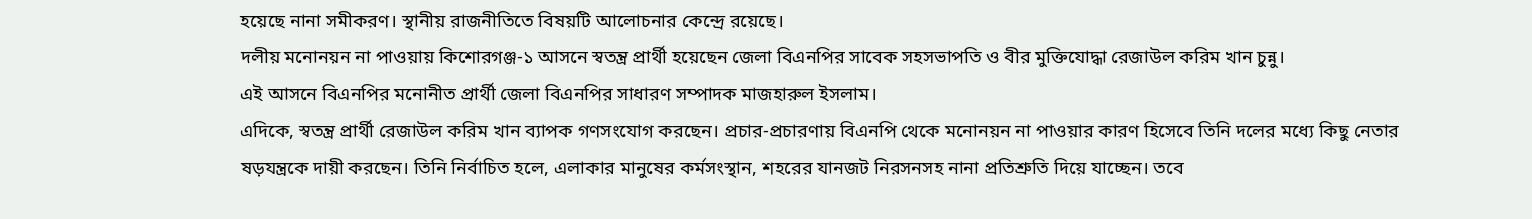হয়েছে নানা সমীকরণ। স্থানীয় রাজনীতিতে বিষয়টি আলোচনার কেন্দ্রে রয়েছে।
দলীয় মনোনয়ন না পাওয়ায় কিশোরগঞ্জ-১ আসনে স্বতন্ত্র প্রার্থী হয়েছেন জেলা বিএনপির সাবেক সহসভাপতি ও বীর মুক্তিযোদ্ধা রেজাউল করিম খান চুন্নু।
এই আসনে বিএনপির মনোনীত প্রার্থী জেলা বিএনপির সাধারণ সম্পাদক মাজহারুল ইসলাম।
এদিকে, স্বতন্ত্র প্রার্থী রেজাউল করিম খান ব্যাপক গণসংযোগ করছেন। প্রচার-প্রচারণায় বিএনপি থেকে মনোনয়ন না পাওয়ার কারণ হিসেবে তিনি দলের মধ্যে কিছু নেতার ষড়যন্ত্রকে দায়ী করছেন। তিনি নির্বাচিত হলে, এলাকার মানুষের কর্মসংস্থান, শহরের যানজট নিরসনসহ নানা প্রতিশ্রুতি দিয়ে যাচ্ছেন। তবে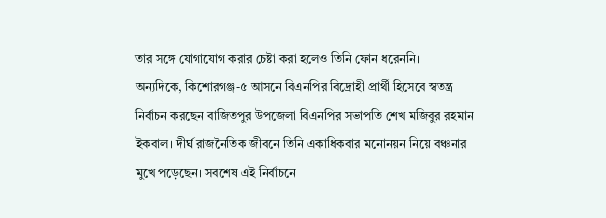তার সঙ্গে যোগাযোগ করার চেষ্টা করা হলেও তিনি ফোন ধরেননি।
অন্যদিকে, কিশোরগঞ্জ-৫ আসনে বিএনপির বিদ্রোহী প্রার্থী হিসেবে স্বতন্ত্র নির্বাচন করছেন বাজিতপুর উপজেলা বিএনপির সভাপতি শেখ মজিবুর রহমান ইকবাল। দীর্ঘ রাজনৈতিক জীবনে তিনি একাধিকবার মনোনয়ন নিয়ে বঞ্চনার মুখে পড়েছেন। সবশেষ এই নির্বাচনে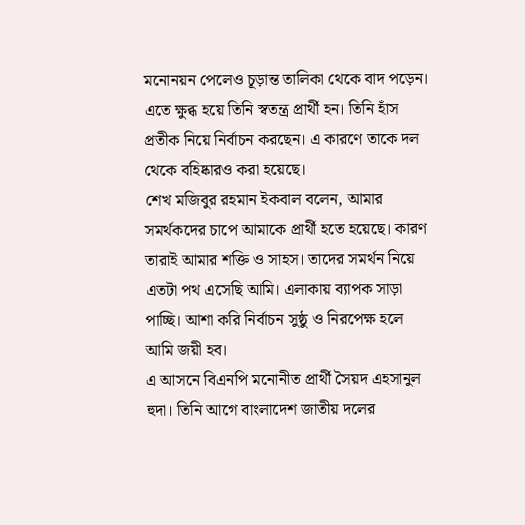মনোনয়ন পেলেও চূড়ান্ত তালিকা থেকে বাদ পড়েন। এতে ক্ষুব্ধ হয়ে তিনি স্বতন্ত্র প্রার্থী হন। তিনি হাঁস প্রতীক নিয়ে নির্বাচন করছেন। এ কারণে তাকে দল থেকে বহিষ্কারও করা হয়েছে।
শেখ মজিবুর রহমান ইকবাল বলেন, আমার সমর্থকদের চাপে আমাকে প্রার্থী হতে হয়েছে। কারণ তারাই আমার শক্তি ও সাহস। তাদের সমর্থন নিয়ে এতটা পথ এসেছি আমি। এলাকায় ব্যাপক সাড়া পাচ্ছি। আশা করি নির্বাচন সুষ্ঠু ও নিরপেক্ষ হলে আমি জয়ী হব।
এ আসনে বিএনপি মনোনীত প্রার্থী সৈয়দ এহসানুল হুদা। তিনি আগে বাংলাদেশ জাতীয় দলের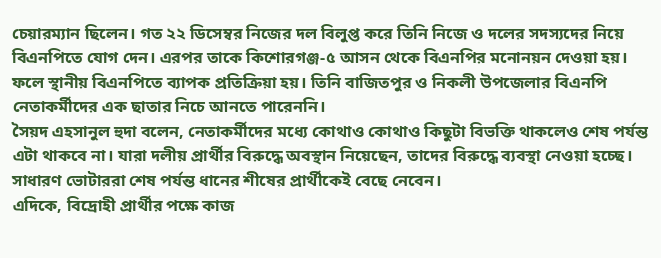চেয়ারম্যান ছিলেন। গত ২২ ডিসেম্বর নিজের দল বিলুপ্ত করে তিনি নিজে ও দলের সদস্যদের নিয়ে বিএনপিতে যোগ দেন। এরপর তাকে কিশোরগঞ্জ-৫ আসন থেকে বিএনপির মনোনয়ন দেওয়া হয়। ফলে স্থানীয় বিএনপিতে ব্যাপক প্রতিক্রিয়া হয়। তিনি বাজিতপুর ও নিকলী উপজেলার বিএনপি নেতাকর্মীদের এক ছাতার নিচে আনতে পারেননি।
সৈয়দ এহসানুল হুদা বলেন, নেতাকর্মীদের মধ্যে কোথাও কোথাও কিছুটা বিভক্তি থাকলেও শেষ পর্যন্ত এটা থাকবে না। যারা দলীয় প্রার্থীর বিরুদ্ধে অবস্থান নিয়েছেন, তাদের বিরুদ্ধে ব্যবস্থা নেওয়া হচ্ছে। সাধারণ ভোটাররা শেষ পর্যন্ত ধানের শীষের প্রার্থীকেই বেছে নেবেন।
এদিকে, বিদ্রোহী প্রার্থীর পক্ষে কাজ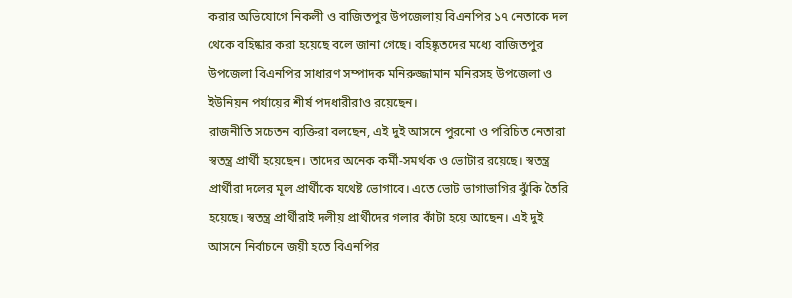করার অভিযোগে নিকলী ও বাজিতপুর উপজেলায় বিএনপির ১৭ নেতাকে দল থেকে বহিষ্কার করা হয়েছে বলে জানা গেছে। বহিষ্কৃতদের মধ্যে বাজিতপুর উপজেলা বিএনপির সাধারণ সম্পাদক মনিরুজ্জামান মনিরসহ উপজেলা ও ইউনিয়ন পর্যায়ের শীর্ষ পদধারীরাও রয়েছেন।
রাজনীতি সচেতন ব্যক্তিরা বলছেন, এই দুই আসনে পুরনো ও পরিচিত নেতারা স্বতন্ত্র প্রার্থী হয়েছেন। তাদের অনেক কর্মী-সমর্থক ও ভোটার রয়েছে। স্বতন্ত্র প্রার্থীরা দলের মূল প্রার্থীকে যথেষ্ট ভোগাবে। এতে ভোট ভাগাভাগির ঝুঁকি তৈরি হয়েছে। স্বতন্ত্র প্রার্থীরাই দলীয় প্রার্থীদের গলার কাঁটা হয়ে আছেন। এই দুই আসনে নির্বাচনে জয়ী হতে বিএনপির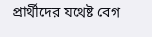প্রার্থীদের যথেষ্ট বেগ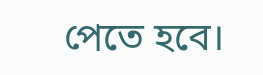পেতে হবে।